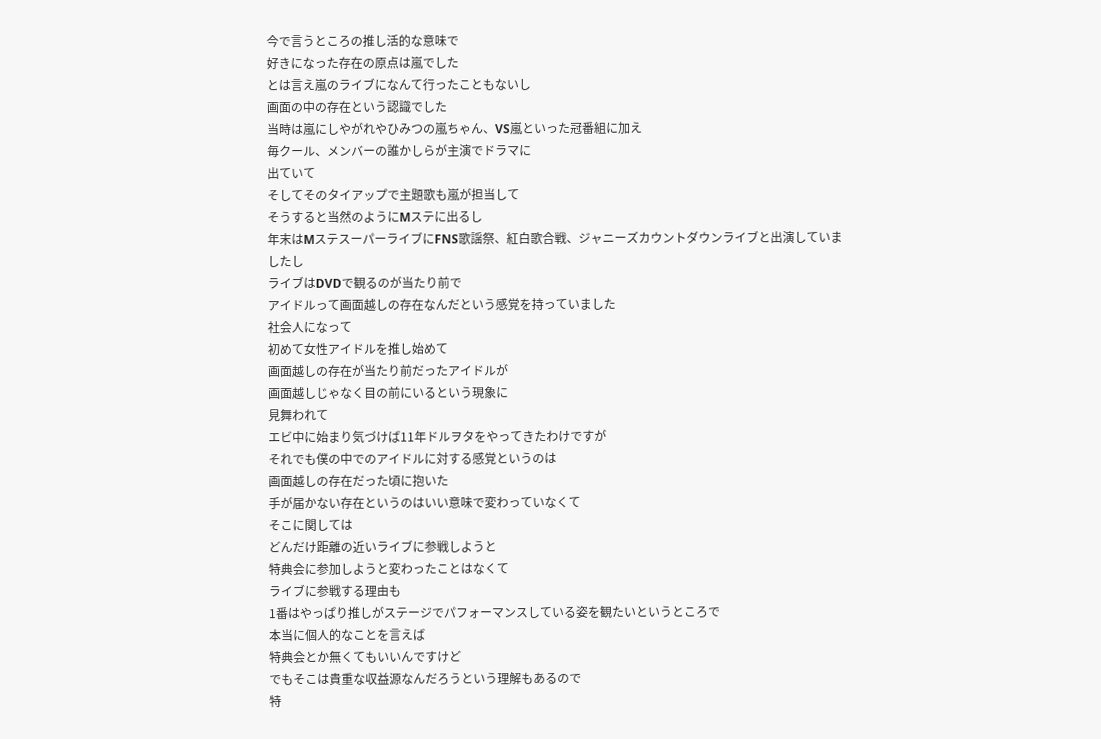今で言うところの推し活的な意味で
好きになった存在の原点は嵐でした
とは言え嵐のライブになんて行ったこともないし
画面の中の存在という認識でした
当時は嵐にしやがれやひみつの嵐ちゃん、VS嵐といった冠番組に加え
毎クール、メンバーの誰かしらが主演でドラマに
出ていて
そしてそのタイアップで主題歌も嵐が担当して
そうすると当然のようにMステに出るし
年末はMステスーパーライブにFNS歌謡祭、紅白歌合戦、ジャニーズカウントダウンライブと出演していましたし
ライブはDVDで観るのが当たり前で
アイドルって画面越しの存在なんだという感覚を持っていました
社会人になって
初めて女性アイドルを推し始めて
画面越しの存在が当たり前だったアイドルが
画面越しじゃなく目の前にいるという現象に
見舞われて
エビ中に始まり気づけば11年ドルヲタをやってきたわけですが
それでも僕の中でのアイドルに対する感覚というのは
画面越しの存在だった頃に抱いた
手が届かない存在というのはいい意味で変わっていなくて
そこに関しては
どんだけ距離の近いライブに参戦しようと
特典会に参加しようと変わったことはなくて
ライブに参戦する理由も
1番はやっぱり推しがステージでパフォーマンスしている姿を観たいというところで
本当に個人的なことを言えば
特典会とか無くてもいいんですけど
でもそこは貴重な収益源なんだろうという理解もあるので
特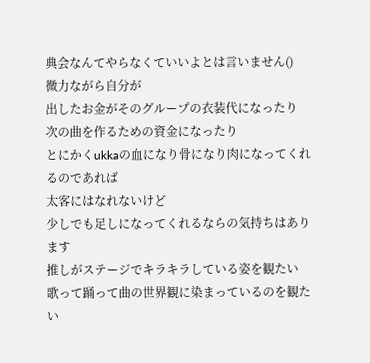典会なんてやらなくていいよとは言いません()
微力ながら自分が
出したお金がそのグループの衣装代になったり
次の曲を作るための資金になったり
とにかくukkaの血になり骨になり肉になってくれるのであれば
太客にはなれないけど
少しでも足しになってくれるならの気持ちはあります
推しがステージでキラキラしている姿を観たい
歌って踊って曲の世界観に染まっているのを観たい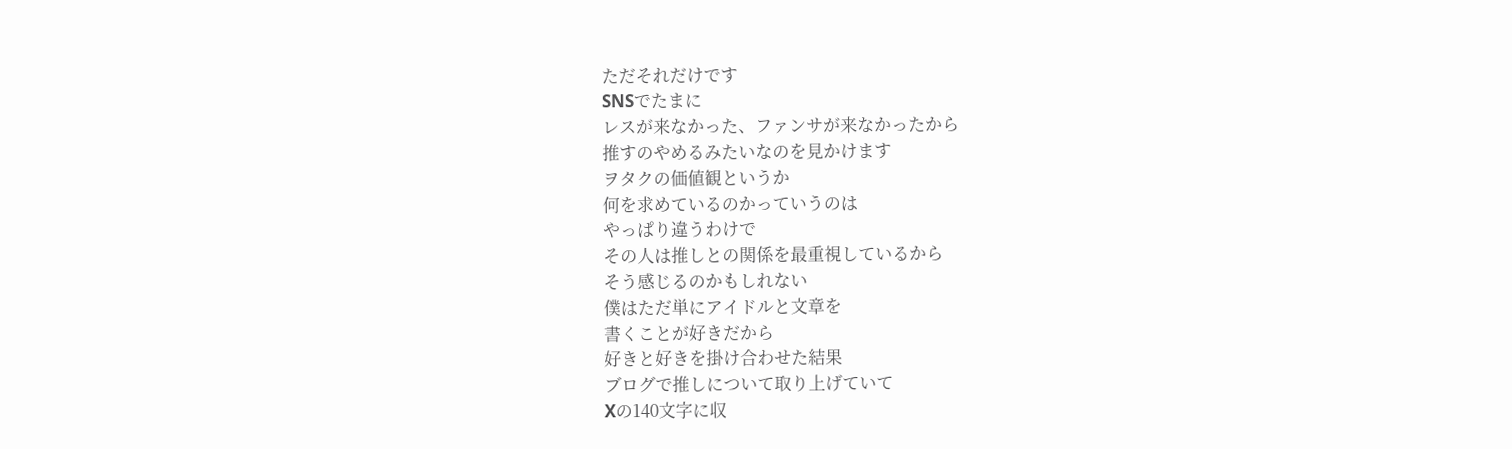ただそれだけです
SNSでたまに
レスが来なかった、ファンサが来なかったから
推すのやめるみたいなのを見かけます
ヲタクの価値観というか
何を求めているのかっていうのは
やっぱり違うわけで
その人は推しとの関係を最重視しているから
そう感じるのかもしれない
僕はただ単にアイドルと文章を
書くことが好きだから
好きと好きを掛け合わせた結果
ブログで推しについて取り上げていて
Xの140文字に収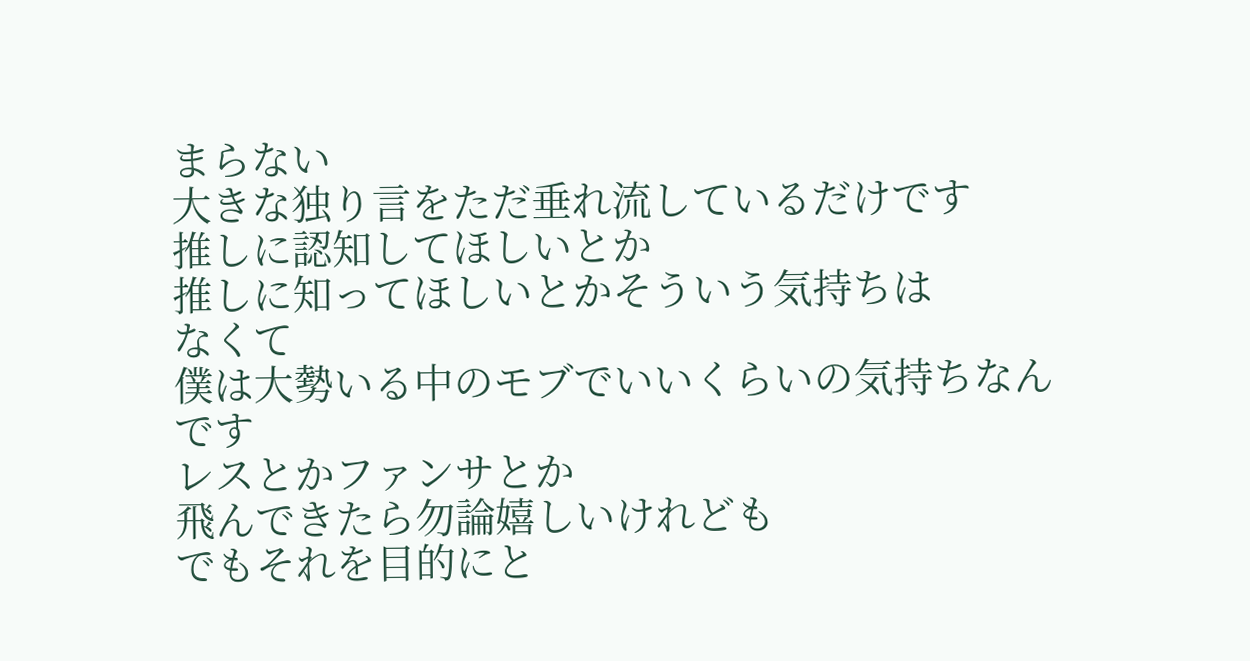まらない
大きな独り言をただ垂れ流しているだけです
推しに認知してほしいとか
推しに知ってほしいとかそういう気持ちは
なくて
僕は大勢いる中のモブでいいくらいの気持ちなんです
レスとかファンサとか
飛んできたら勿論嬉しいけれども
でもそれを目的にと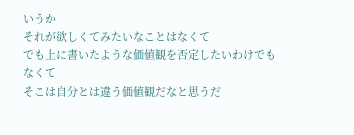いうか
それが欲しくてみたいなことはなくて
でも上に書いたような価値観を否定したいわけでもなくて
そこは自分とは違う価値観だなと思うだ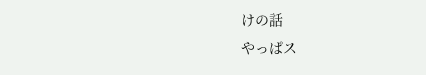けの話
やっぱス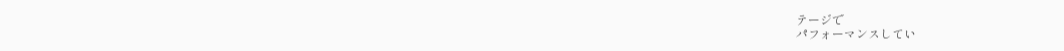テージで
パフォーマンスしてい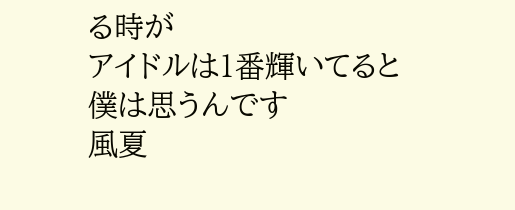る時が
アイドルは1番輝いてると
僕は思うんです
風夏